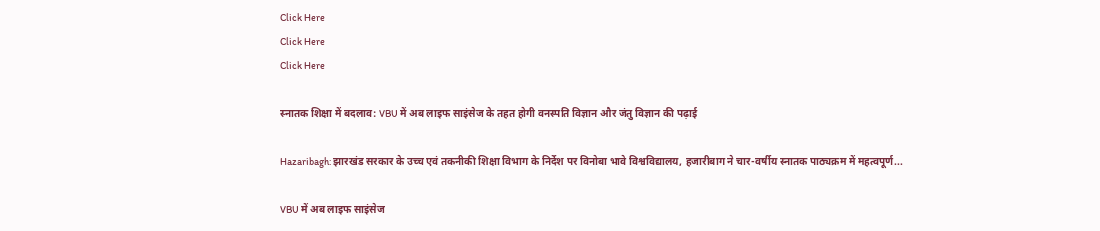Click Here
Click Here
Click Here

स्नातक शिक्षा में बदलाव: VBU में अब लाइफ साइंसेज के तहत होगी वनस्पति विज्ञान और जंतु विज्ञान की पढ़ाई

Hazaribagh: झारखंड सरकार के उच्च एवं तकनीकी शिक्षा विभाग के निर्देश पर विनोबा भावे विश्वविद्यालय, हजारीबाग ने चार-वर्षीय स्नातक पाठ्यक्रम में महत्वपूर्ण...

VBU में अब लाइफ साइंसेज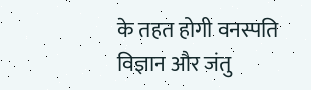के तहत होगी वनस्पति विज्ञान और जंतु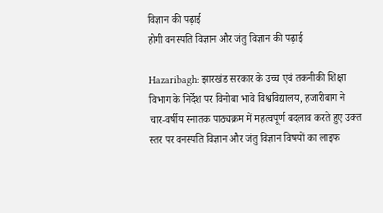विज्ञान की पढ़ाई
होगी वनस्पति विज्ञान और जंतु विज्ञान की पढ़ाई

Hazaribagh: झारखंड सरकार के उच्च एवं तकनीकी शिक्षा विभाग के निर्देश पर विनोबा भावे विश्वविद्यालय, हजारीबाग ने चार-वर्षीय स्नातक पाठ्यक्रम में महत्वपूर्ण बदलाव करते हुए उक्त स्तर पर वनस्पति विज्ञान और जंतु विज्ञान विषयों का लाइफ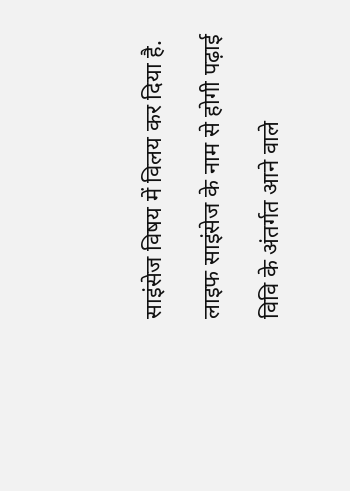साइंसेज विषय में विलय कर दिया है.

लाइफ साइंसेज के नाम से होगी पढ़ाई

विवि के अंतर्गत आने वाले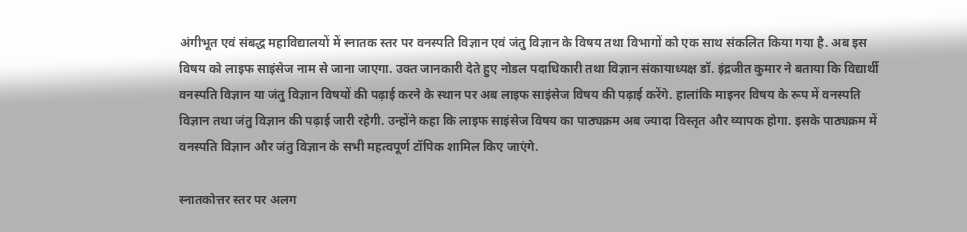अंगीभूत एवं संबद्ध महाविद्यालयों में स्नातक स्तर पर वनस्पति विज्ञान एवं जंतु विज्ञान के विषय तथा विभागों को एक साथ संकलित किया गया है. अब इस विषय को लाइफ साइंसेज नाम से जाना जाएगा. उक्त जानकारी देते हुए नोडल पदाधिकारी तथा विज्ञान संकायाध्यक्ष डॉ. इंद्रजीत कुमार ने बताया कि विद्यार्थी वनस्पति विज्ञान या जंतु विज्ञान विषयों की पढ़ाई करने के स्थान पर अब लाइफ साइंसेज विषय की पढ़ाई करेंगे. हालांकि माइनर विषय के रूप में वनस्पति विज्ञान तथा जंतु विज्ञान की पढ़ाई जारी रहेगी. उन्होंने कहा कि लाइफ साइंसेज विषय का पाठ्यक्रम अब ज्यादा विस्तृत और व्यापक होगा. इसके पाठ्यक्रम में वनस्पति विज्ञान और जंतु विज्ञान के सभी महत्वपूर्ण टॉपिक शामिल किए जाएंगे.

स्नातकोत्तर स्तर पर अलग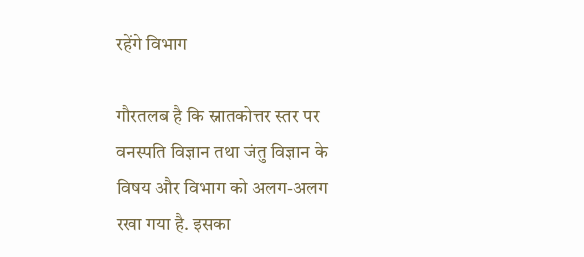रहेंगे विभाग

गौरतलब है कि स्नातकोत्तर स्तर पर वनस्पति विज्ञान तथा जंतु विज्ञान के विषय और विभाग को अलग-अलग रखा गया है. इसका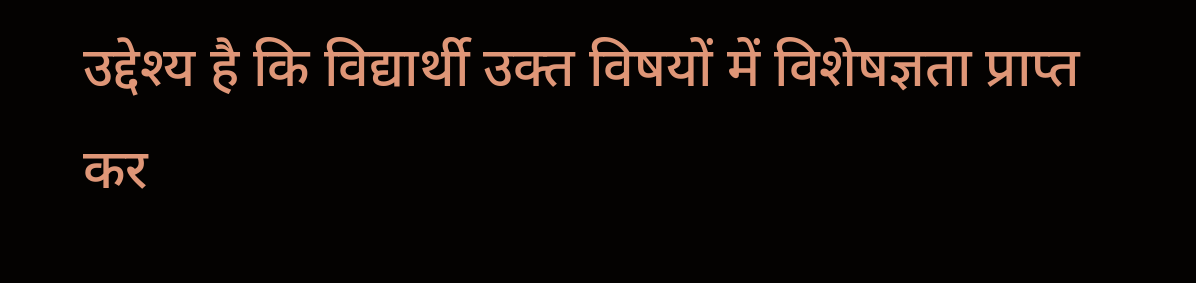उद्देश्य है कि विद्यार्थी उक्त विषयों में विशेषज्ञता प्राप्त कर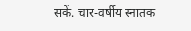सकें. चार-वर्षीय स्नातक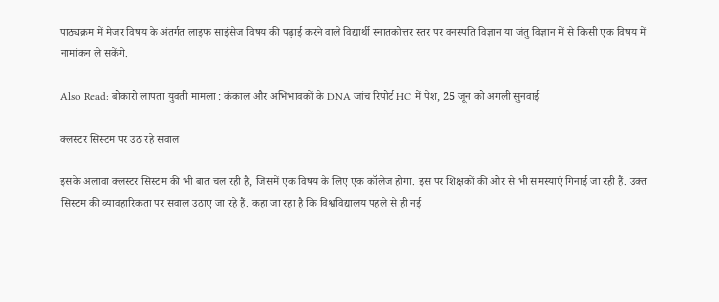पाठ्यक्रम में मेजर विषय के अंतर्गत लाइफ साइंसेज विषय की पढ़ाई करने वाले विद्यार्थी स्नातकोत्तर स्तर पर वनस्पति विज्ञान या जंतु विज्ञान में से किसी एक विषय में नामांकन ले सकेंगे.

Also Read: बोकारो लापता युवती मामला : कंकाल और अभिभावकों के DNA जांच रिपोर्ट HC में पेश, 25 जून को अगली सुनवाई

क्लस्टर सिस्टम पर उठ रहे सवाल

इसके अलावा क्लस्टर सिस्टम की भी बात चल रही है, जिसमें एक विषय के लिए एक कॉलेज होगा. इस पर शिक्षकों की ओर से भी समस्याएं गिनाई जा रही हैं. उक्त सिस्टम की व्यावहारिकता पर सवाल उठाए जा रहे हैं. कहा जा रहा है कि विश्वविद्यालय पहले से ही नई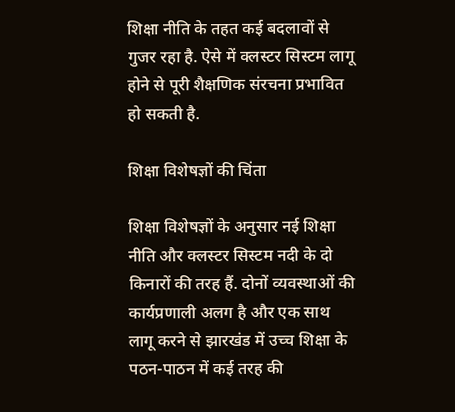शिक्षा नीति के तहत कई बदलावों से गुजर रहा है. ऐसे में क्लस्टर सिस्टम लागू होने से पूरी शैक्षणिक संरचना प्रभावित हो सकती है.

शिक्षा विशेषज्ञों की चिंता

शिक्षा विशेषज्ञों के अनुसार नई शिक्षा नीति और क्लस्टर सिस्टम नदी के दो किनारों की तरह हैं. दोनों व्यवस्थाओं की कार्यप्रणाली अलग है और एक साथ लागू करने से झारखंड में उच्च शिक्षा के पठन-पाठन में कई तरह की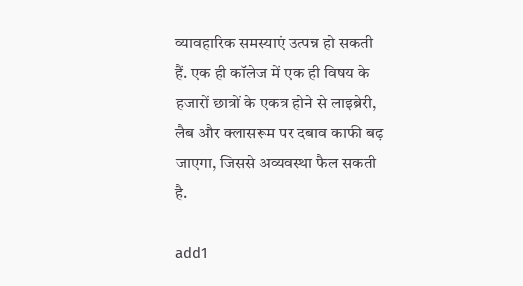व्यावहारिक समस्याएं उत्पन्न हो सकती हैं. एक ही कॉलेज में एक ही विषय के हजारों छात्रों के एकत्र होने से लाइब्रेरी, लैब और क्लासरूम पर दबाव काफी बढ़ जाएगा, जिससे अव्यवस्था फैल सकती है.

add1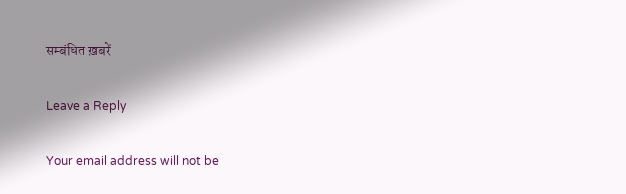सम्बंधित ख़बरें

Leave a Reply

Your email address will not be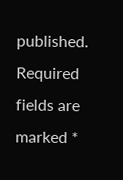published. Required fields are marked *